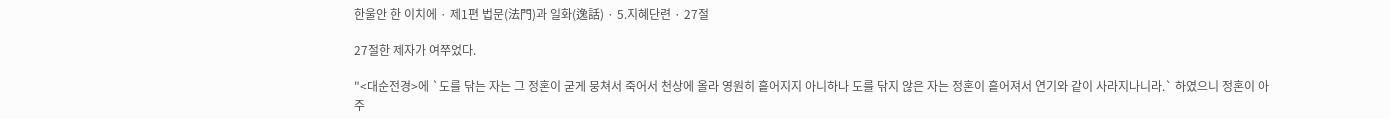한울안 한 이치에 · 제1편 법문(法門)과 일화(逸話) · 5.지혜단련 · 27절

27절한 제자가 여쭈었다.

"<대순전경>에 `도를 닦는 자는 그 정혼이 굳게 뭉쳐서 죽어서 천상에 올라 영원히 흩어지지 아니하나 도를 닦지 않은 자는 정혼이 흩어져서 연기와 같이 사라지나니라.` 하였으니 정혼이 아주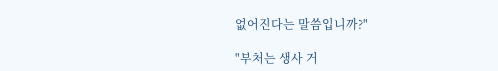없어진다는 말씀입니까?"

"부처는 생사 거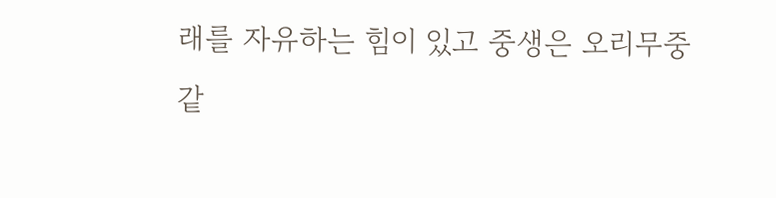래를 자유하는 힘이 있고 중생은 오리무중 같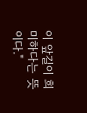이 앞길이 희미하다는 뜻이다."